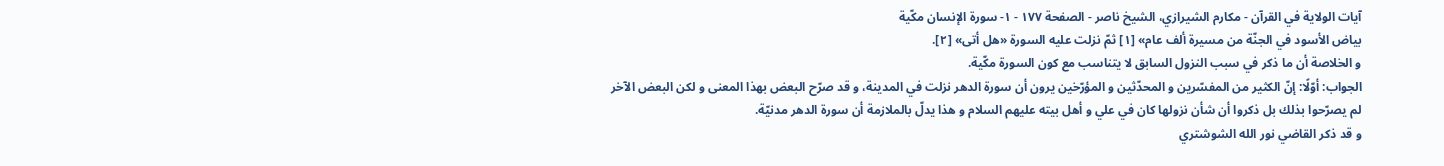آيات الولاية في القرآن - مكارم الشيرازي، الشيخ ناصر - الصفحة ١٧٧ - ١- سورة الإنسان مكّية
بياض الأسود في الجنّة من مسيرة ألف عام» [١] ثمّ نزلت عليه السورة «هل أتى» [٢].
و الخلاصة أن ما ذكر في سبب النزول السابق لا يتناسب مع كون السورة مكّية.
الجواب: أوّلًا: إنّ الكثير من المفسّرين و المحدّثين و المؤرّخين يرون أن سورة الدهر نزلت في المدينة، و قد صرّح البعض بهذا المعنى و لكن البعض الآخر لم يصرّحوا بذلك بل ذكروا أن شأن نزولها كان في علي و أهل بيته عليهم السلام و هذا يدلّ بالملازمة أن سورة الدهر مدنيّة.
و قد ذكر القاضي نور الله الشوشتري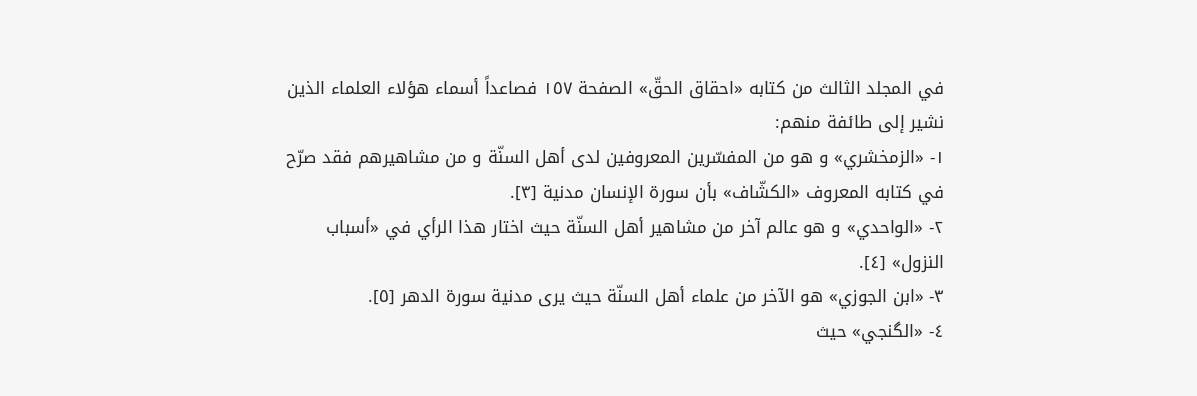في المجلد الثالث من كتابه «احقاق الحقّ» الصفحة ١٥٧ فصاعداً أسماء هؤلاء العلماء الذين نشير إلى طائفة منهم:
١- «الزمخشري» و هو من المفسّرين المعروفين لدى أهل السنّة و من مشاهيرهم فقد صرّح في كتابه المعروف «الكشّاف» بأن سورة الإنسان مدنية [٣].
٢- «الواحدي» و هو عالم آخر من مشاهير أهل السنّة حيث اختار هذا الرأي في «أسباب النزول» [٤].
٣- «ابن الجوزي» هو الآخر من علماء أهل السنّة حيث يرى مدنية سورة الدهر [٥].
٤- «الگنجي» حيث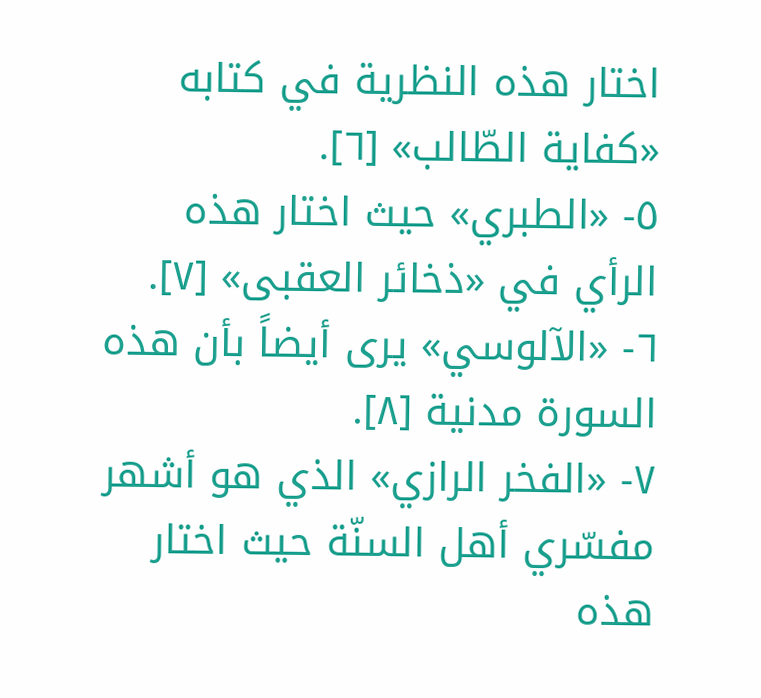اختار هذه النظرية في كتابه «كفاية الطّالب» [٦].
٥- «الطبري» حيث اختار هذه الرأي في «ذخائر العقبى» [٧].
٦- «الآلوسي» يرى أيضاً بأن هذه السورة مدنية [٨].
٧- «الفخر الرازي» الذي هو أشهر مفسّري أهل السنّة حيث اختار هذه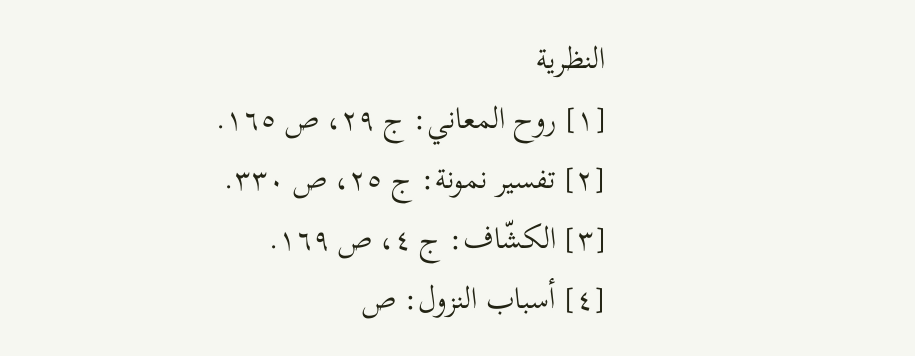النظرية
[١] روح المعاني: ج ٢٩، ص ١٦٥.
[٢] تفسير نمونة: ج ٢٥، ص ٣٣٠.
[٣] الكشّاف: ج ٤، ص ١٦٩.
[٤] أسباب النزول: ص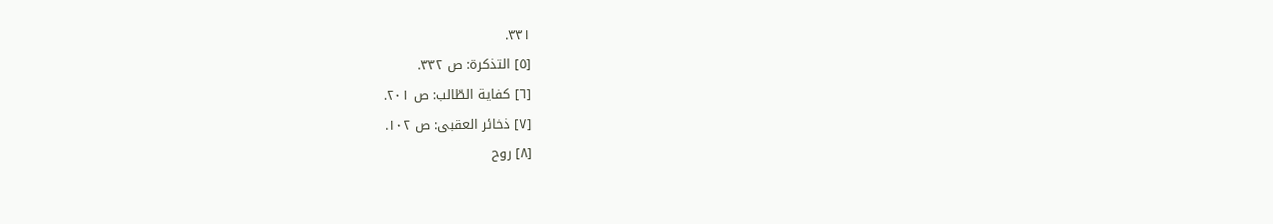٣٣١.
[٥] التذكرة: ص ٣٣٢.
[٦] كفاية الطّالب: ص ٢٠١.
[٧] ذخائر العقبى: ص ١٠٢.
[٨] روح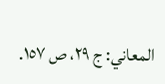المعاني: ج ٢٩، ص ١٥٧.